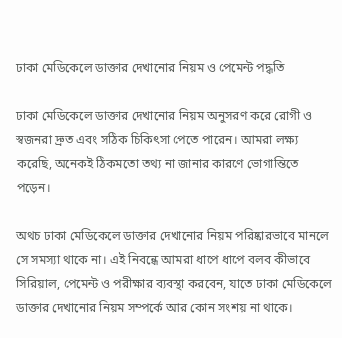ঢাকা মেডিকেলে ডাক্তার দেখানোর নিয়ম ও পেমেন্ট পদ্ধতি

ঢাকা মেডিকেলে ডাক্তার দেখানোর নিয়ম অনুসরণ করে রোগী ও স্বজনরা দ্রুত এবং সঠিক চিকিৎসা পেতে পারেন। আমরা লক্ষ্য করেছি, অনেকই ঠিকমতো তথ্য না জানার কারণে ভোগান্তিতে পড়েন।

অথচ ঢাকা মেডিকেলে ডাক্তার দেখানোর নিয়ম পরিষ্কারভাবে মানলে সে সমস্যা থাকে না। এই নিবন্ধে আমরা ধাপে ধাপে বলব কীভাবে সিরিয়াল, পেমেন্ট ও পরীক্ষার ব্যবস্থা করবেন, যাতে ঢাকা মেডিকেলে ডাক্তার দেখানোর নিয়ম সম্পর্কে আর কোন সংশয় না থাকে।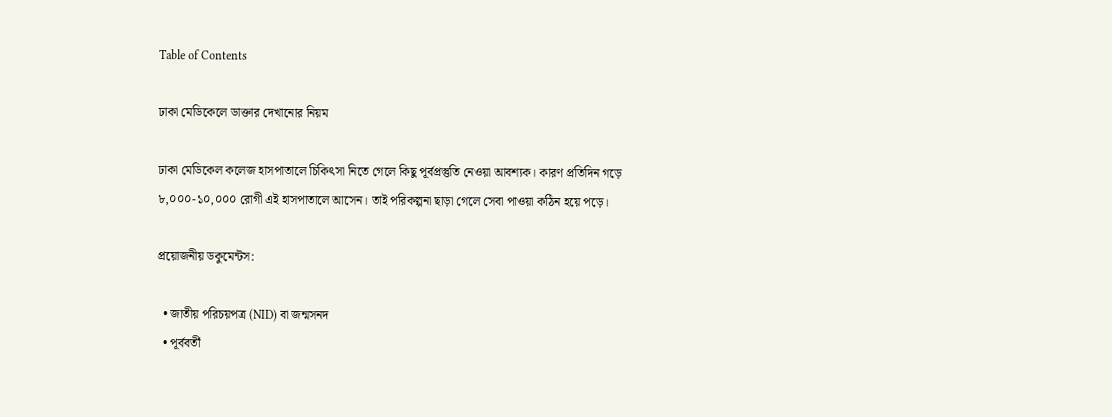Table of Contents

ঢাকা মেডিকেলে ডাক্তার দেখানোর নিয়ম

ঢাকা মেডিকেল কলেজ হাসপাতালে চিকিৎসা নিতে গেলে কিছু পূর্বপ্রস্তুতি নেওয়া আবশ্যক। কারণ প্রতিদিন গড়ে ৮,০০০-১০,০০০ রোগী এই হাসপাতালে আসেন। তাই পরিকল্পনা ছাড়া গেলে সেবা পাওয়া কঠিন হয়ে পড়ে।

প্রয়োজনীয় ডকুমেন্টস:

  • জাতীয় পরিচয়পত্র (NID) বা জন্মসনদ
  • পূর্ববর্তী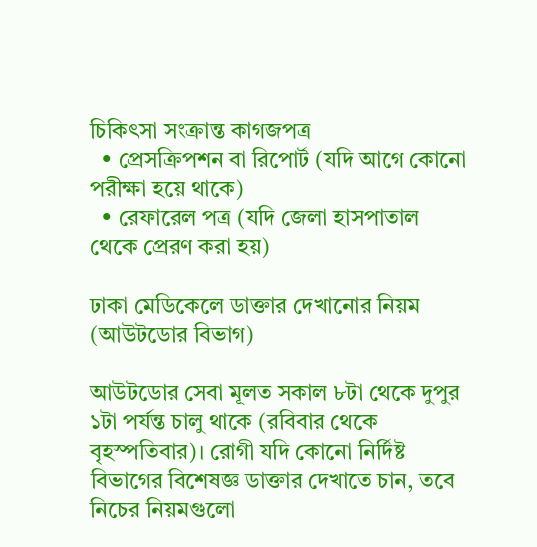চিকিৎসা সংক্রান্ত কাগজপত্র
  • প্রেসক্রিপশন বা রিপোর্ট (যদি আগে কোনো পরীক্ষা হয়ে থাকে)
  • রেফারেল পত্র (যদি জেলা হাসপাতাল থেকে প্রেরণ করা হয়)

ঢাকা মেডিকেলে ডাক্তার দেখানোর নিয়ম (আউটডোর বিভাগ)

আউটডোর সেবা মূলত সকাল ৮টা থেকে দুপুর ১টা পর্যন্ত চালু থাকে (রবিবার থেকে বৃহস্পতিবার)। রোগী যদি কোনো নির্দিষ্ট বিভাগের বিশেষজ্ঞ ডাক্তার দেখাতে চান, তবে নিচের নিয়মগুলো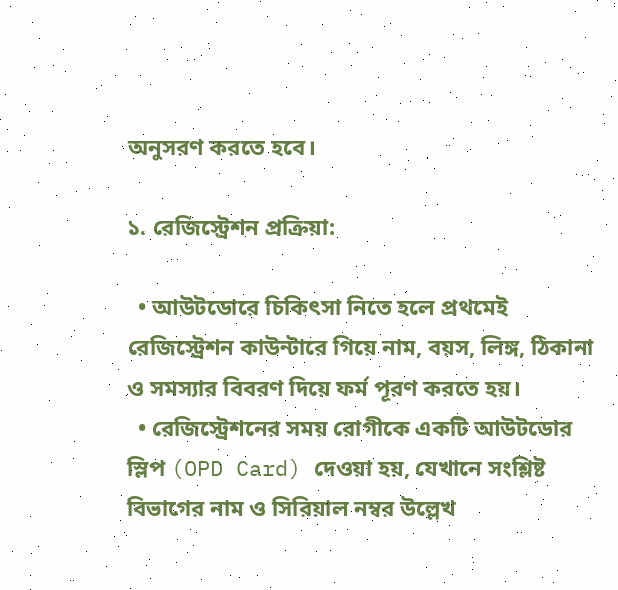অনুসরণ করতে হবে।

১. রেজিস্ট্রেশন প্রক্রিয়া:

  • আউটডোরে চিকিৎসা নিতে হলে প্রথমেই রেজিস্ট্রেশন কাউন্টারে গিয়ে নাম, বয়স, লিঙ্গ, ঠিকানা ও সমস্যার বিবরণ দিয়ে ফর্ম পূরণ করতে হয়।
  • রেজিস্ট্রেশনের সময় রোগীকে একটি আউটডোর স্লিপ (OPD Card) দেওয়া হয়, যেখানে সংশ্লিষ্ট বিভাগের নাম ও সিরিয়াল নম্বর উল্লেখ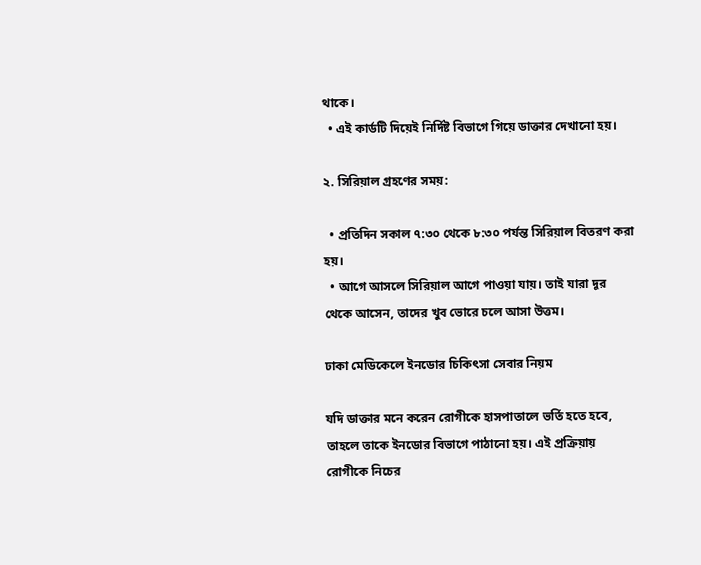থাকে।
  • এই কার্ডটি দিয়েই নির্দিষ্ট বিভাগে গিয়ে ডাক্তার দেখানো হয়।

২. সিরিয়াল গ্রহণের সময়:

  • প্রতিদিন সকাল ৭:৩০ থেকে ৮:৩০ পর্যন্ত সিরিয়াল বিতরণ করা হয়।
  • আগে আসলে সিরিয়াল আগে পাওয়া যায়। তাই যারা দূর থেকে আসেন, তাদের খুব ভোরে চলে আসা উত্তম।

ঢাকা মেডিকেলে ইনডোর চিকিৎসা সেবার নিয়ম

যদি ডাক্তার মনে করেন রোগীকে হাসপাতালে ভর্তি হতে হবে, তাহলে তাকে ইনডোর বিভাগে পাঠানো হয়। এই প্রক্রিয়ায় রোগীকে নিচের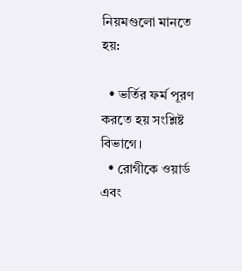নিয়মগুলো মানতে হয়:

  • ভর্তির ফর্ম পূরণ করতে হয় সংশ্লিষ্ট বিভাগে।
  • রোগীকে ওয়ার্ড এবং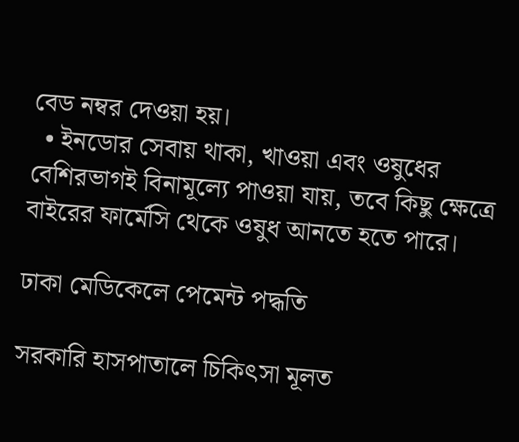বেড নম্বর দেওয়া হয়।
  • ইনডোর সেবায় থাকা, খাওয়া এবং ওষুধের বেশিরভাগই বিনামূল্যে পাওয়া যায়, তবে কিছু ক্ষেত্রে বাইরের ফার্মেসি থেকে ওষুধ আনতে হতে পারে।

ঢাকা মেডিকেলে পেমেন্ট পদ্ধতি

সরকারি হাসপাতালে চিকিৎসা মূলত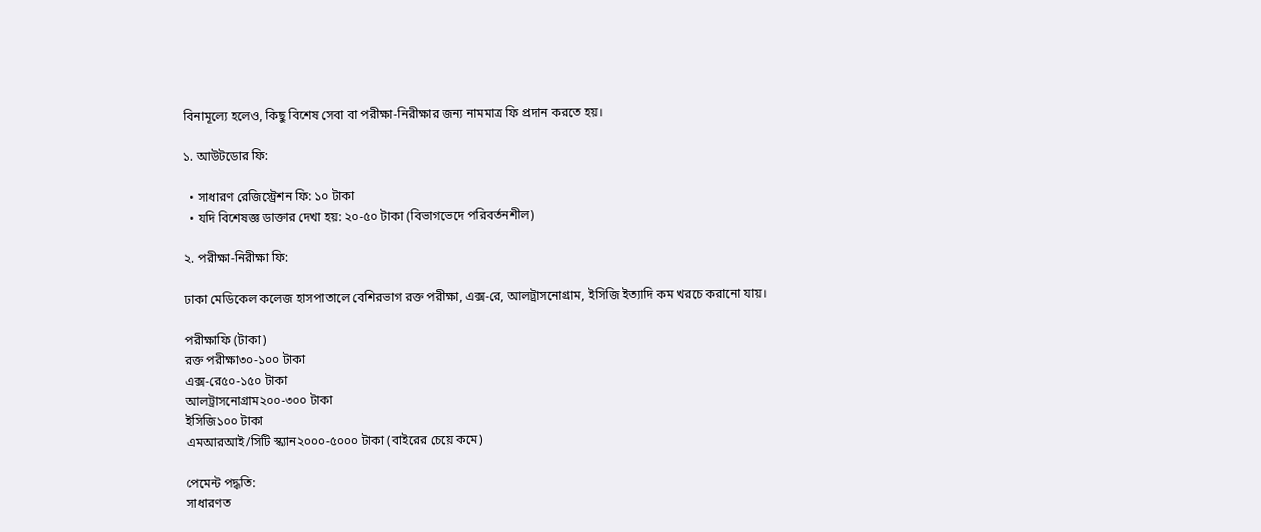বিনামূল্যে হলেও, কিছু বিশেষ সেবা বা পরীক্ষা-নিরীক্ষার জন্য নামমাত্র ফি প্রদান করতে হয়।

১. আউটডোর ফি:

  • সাধারণ রেজিস্ট্রেশন ফি: ১০ টাকা
  • যদি বিশেষজ্ঞ ডাক্তার দেখা হয়: ২০-৫০ টাকা (বিভাগভেদে পরিবর্তনশীল)

২. পরীক্ষা-নিরীক্ষা ফি:

ঢাকা মেডিকেল কলেজ হাসপাতালে বেশিরভাগ রক্ত পরীক্ষা, এক্স-রে, আলট্রাসনোগ্রাম, ইসিজি ইত্যাদি কম খরচে করানো যায়।

পরীক্ষাফি (টাকা)
রক্ত পরীক্ষা৩০-১০০ টাকা
এক্স-রে৫০-১৫০ টাকা
আলট্রাসনোগ্রাম২০০-৩০০ টাকা
ইসিজি১০০ টাকা
এমআরআই/সিটি স্ক্যান২০০০-৫০০০ টাকা (বাইরের চেয়ে কমে)

পেমেন্ট পদ্ধতি:
সাধারণত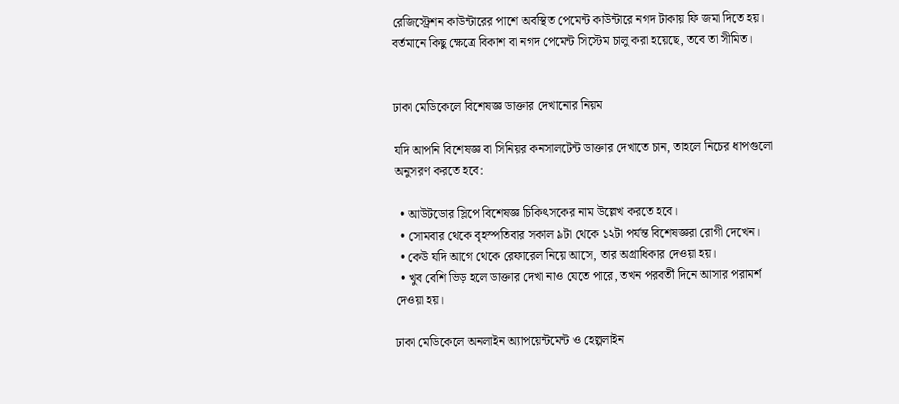রেজিস্ট্রেশন কাউন্টারের পাশে অবস্থিত পেমেন্ট কাউন্টারে নগদ টাকায় ফি জমা দিতে হয়। বর্তমানে কিছু ক্ষেত্রে বিকাশ বা নগদ পেমেন্ট সিস্টেম চালু করা হয়েছে, তবে তা সীমিত।


ঢাকা মেডিকেলে বিশেষজ্ঞ ডাক্তার দেখানোর নিয়ম

যদি আপনি বিশেষজ্ঞ বা সিনিয়র কনসালটেন্ট ডাক্তার দেখাতে চান, তাহলে নিচের ধাপগুলো অনুসরণ করতে হবে:

  • আউটডোর স্লিপে বিশেষজ্ঞ চিকিৎসকের নাম উল্লেখ করতে হবে।
  • সোমবার থেকে বৃহস্পতিবার সকাল ৯টা থেকে ১২টা পর্যন্ত বিশেষজ্ঞরা রোগী দেখেন।
  • কেউ যদি আগে থেকে রেফারেল নিয়ে আসে, তার অগ্রাধিকার দেওয়া হয়।
  • খুব বেশি ভিড় হলে ডাক্তার দেখা নাও যেতে পারে, তখন পরবর্তী দিনে আসার পরামর্শ দেওয়া হয়।

ঢাকা মেডিকেলে অনলাইন অ্যাপয়েন্টমেন্ট ও হেল্পলাইন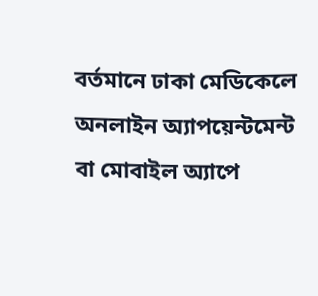বর্তমানে ঢাকা মেডিকেলে অনলাইন অ্যাপয়েন্টমেন্ট বা মোবাইল অ্যাপে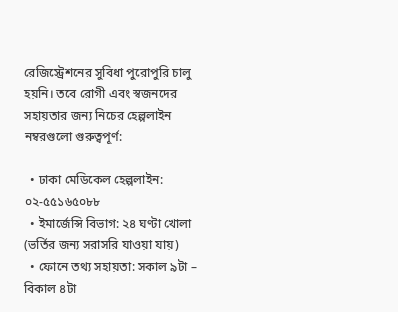রেজিস্ট্রেশনের সুবিধা পুরোপুরি চালু হয়নি। তবে রোগী এবং স্বজনদের সহায়তার জন্য নিচের হেল্পলাইন নম্বরগুলো গুরুত্বপূর্ণ:

  • ঢাকা মেডিকেল হেল্পলাইন: ০২-৫৫১৬৫০৮৮
  • ইমার্জেন্সি বিভাগ: ২৪ ঘণ্টা খোলা (ভর্তির জন্য সরাসরি যাওয়া যায়)
  • ফোনে তথ্য সহায়তা: সকাল ৯টা – বিকাল ৪টা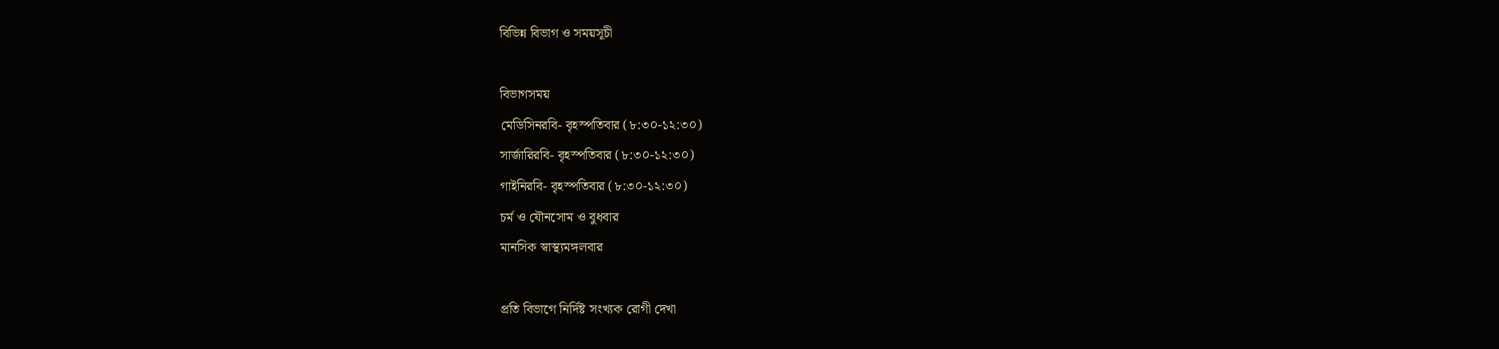বিভিন্ন বিভাগ ও সময়সূচী

বিভাগসময়
মেডিসিনরবি- বৃহস্পতিবার (৮:৩০-১২:৩০)
সার্জারিরবি- বৃহস্পতিবার (৮:৩০-১২:৩০)
গাইনিরবি- বৃহস্পতিবার (৮:৩০-১২:৩০)
চর্ম ও যৌনসোম ও বুধবার
মানসিক স্বাস্থ্যমঙ্গলবার

প্রতি বিভাগে নির্দিষ্ট সংখ্যক রোগী দেখা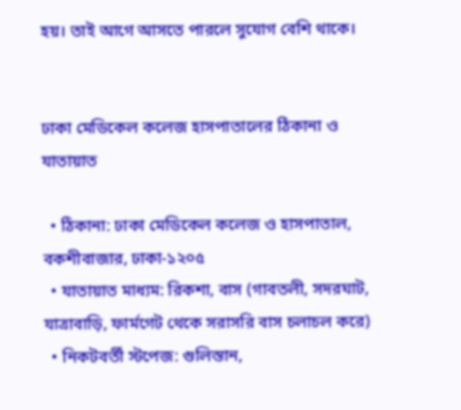হয়। তাই আগে আসতে পারলে সুযোগ বেশি থাকে।


ঢাকা মেডিকেল কলেজ হাসপাতালের ঠিকানা ও যাতায়াত

  • ঠিকানা: ঢাকা মেডিকেল কলেজ ও হাসপাতাল, বকশীবাজার, ঢাকা-১২০৫
  • যাতায়াত মাধ্যম: রিকশা, বাস (গাবতলী, সদরঘাট, যাত্রাবাড়ি, ফার্মগেট থেকে সরাসরি বাস চলাচল করে)
  • নিকটবর্তী স্টপেজ: গুলিস্তান,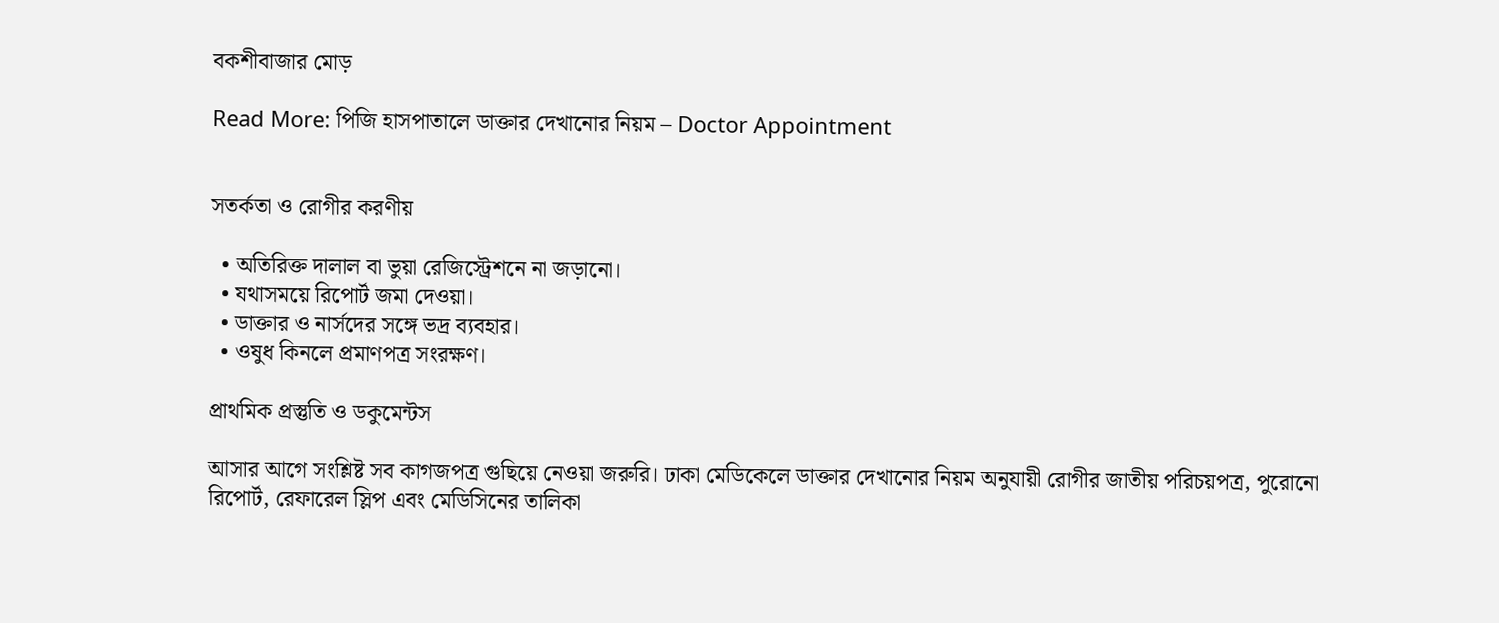বকশীবাজার মোড়

Read More: পিজি হাসপাতালে ডাক্তার দেখানোর নিয়ম – Doctor Appointment


সতর্কতা ও রোগীর করণীয়

  • অতিরিক্ত দালাল বা ভুয়া রেজিস্ট্রেশনে না জড়ানো।
  • যথাসময়ে রিপোর্ট জমা দেওয়া।
  • ডাক্তার ও নার্সদের সঙ্গে ভদ্র ব্যবহার।
  • ওষুধ কিনলে প্রমাণপত্র সংরক্ষণ।

প্রাথমিক প্রস্তুতি ও ডকুমেন্টস

আসার আগে সংশ্লিষ্ট সব কাগজপত্র গুছিয়ে নেওয়া জরুরি। ঢাকা মেডিকেলে ডাক্তার দেখানোর নিয়ম অনুযায়ী রোগীর জাতীয় পরিচয়পত্র, পুরোনো রিপোর্ট, রেফারেল স্লিপ এবং মেডিসিনের তালিকা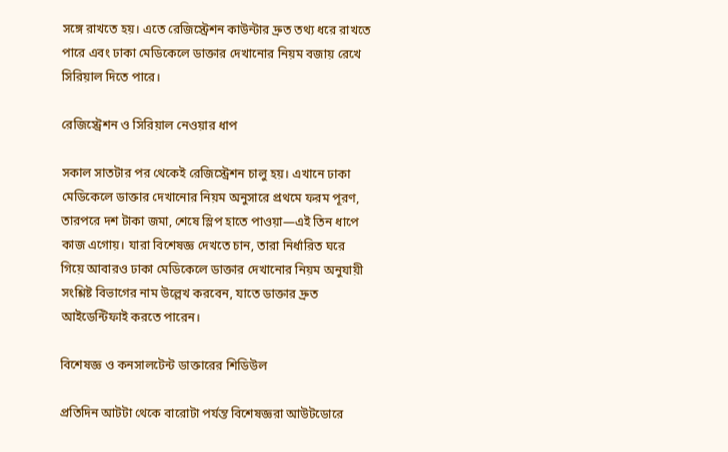সঙ্গে রাখতে হয়। এতে রেজিস্ট্রেশন কাউন্টার দ্রুত তথ্য ধরে রাখতে পারে এবং ঢাকা মেডিকেলে ডাক্তার দেখানোর নিয়ম বজায় রেখে সিরিয়াল দিতে পারে।

রেজিস্ট্রেশন ও সিরিয়াল নেওয়ার ধাপ

সকাল সাতটার পর থেকেই রেজিস্ট্রেশন চালু হয়। এখানে ঢাকা মেডিকেলে ডাক্তার দেখানোর নিয়ম অনুসারে প্রথমে ফরম পূরণ, তারপরে দশ টাকা জমা, শেষে স্লিপ হাতে পাওয়া—এই তিন ধাপে কাজ এগোয়। যারা বিশেষজ্ঞ দেখতে চান, তারা নির্ধারিত ঘরে গিয়ে আবারও ঢাকা মেডিকেলে ডাক্তার দেখানোর নিয়ম অনুযায়ী সংশ্লিষ্ট বিভাগের নাম উল্লেখ করবেন, যাতে ডাক্তার দ্রুত আইডেন্টিফাই করতে পারেন।

বিশেষজ্ঞ ও কনসালটেন্ট ডাক্তারের শিডিউল

প্রতিদিন আটটা থেকে বারোটা পর্যন্ত বিশেষজ্ঞরা আউটডোরে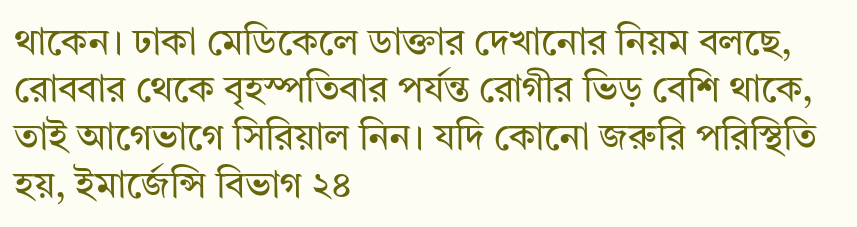থাকেন। ঢাকা মেডিকেলে ডাক্তার দেখানোর নিয়ম বলছে, রোববার থেকে বৃহস্পতিবার পর্যন্ত রোগীর ভিড় বেশি থাকে, তাই আগেভাগে সিরিয়াল নিন। যদি কোনো জরুরি পরিস্থিতি হয়, ইমার্জেন্সি বিভাগ ২৪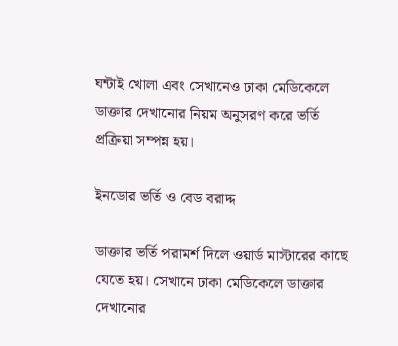ঘন্টাই খোলা এবং সেখানেও ঢাকা মেডিকেলে ডাক্তার দেখানোর নিয়ম অনুসরণ করে ভর্তি প্রক্রিয়া সম্পন্ন হয়।

ইনডোর ভর্তি ও বেড বরাদ্দ

ডাক্তার ভর্তি পরামর্শ দিলে ওয়ার্ড মাস্টারের কাছে যেতে হয়। সেখানে ঢাকা মেডিকেলে ডাক্তার দেখানোর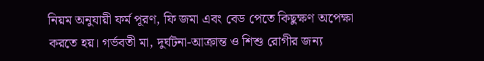নিয়ম অনুযায়ী ফর্ম পূরণ, ফি জমা এবং বেড পেতে কিছুক্ষণ অপেক্ষা করতে হয়। গর্ভবতী মা, দুর্ঘটনা-আক্রান্ত ও শিশু রোগীর জন্য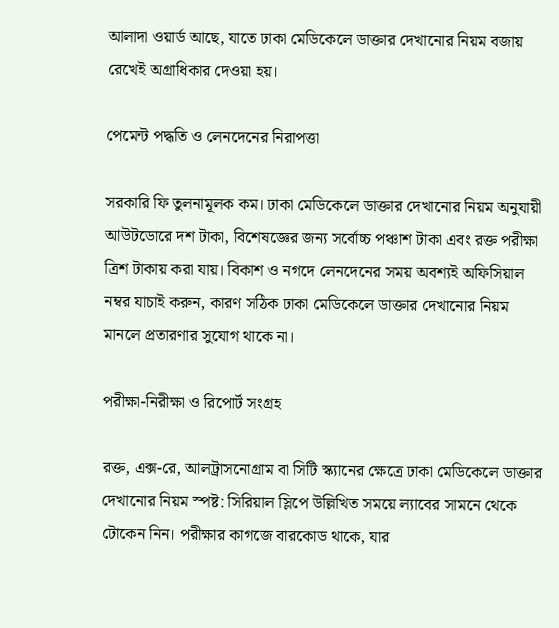আলাদা ওয়ার্ড আছে, যাতে ঢাকা মেডিকেলে ডাক্তার দেখানোর নিয়ম বজায় রেখেই অগ্রাধিকার দেওয়া হয়।

পেমেন্ট পদ্ধতি ও লেনদেনের নিরাপত্তা

সরকারি ফি তুলনামূলক কম। ঢাকা মেডিকেলে ডাক্তার দেখানোর নিয়ম অনুযায়ী আউটডোরে দশ টাকা, বিশেষজ্ঞের জন্য সর্বোচ্চ পঞ্চাশ টাকা এবং রক্ত পরীক্ষা ত্রিশ টাকায় করা যায়। বিকাশ ও নগদে লেনদেনের সময় অবশ্যই অফিসিয়াল নম্বর যাচাই করুন, কারণ সঠিক ঢাকা মেডিকেলে ডাক্তার দেখানোর নিয়ম মানলে প্রতারণার সুযোগ থাকে না।

পরীক্ষা-নিরীক্ষা ও রিপোর্ট সংগ্রহ

রক্ত, এক্স-রে, আলট্রাসনোগ্রাম বা সিটি স্ক্যানের ক্ষেত্রে ঢাকা মেডিকেলে ডাক্তার দেখানোর নিয়ম স্পষ্ট: সিরিয়াল স্লিপে উল্লিখিত সময়ে ল্যাবের সামনে থেকে টোকেন নিন। পরীক্ষার কাগজে বারকোড থাকে, যার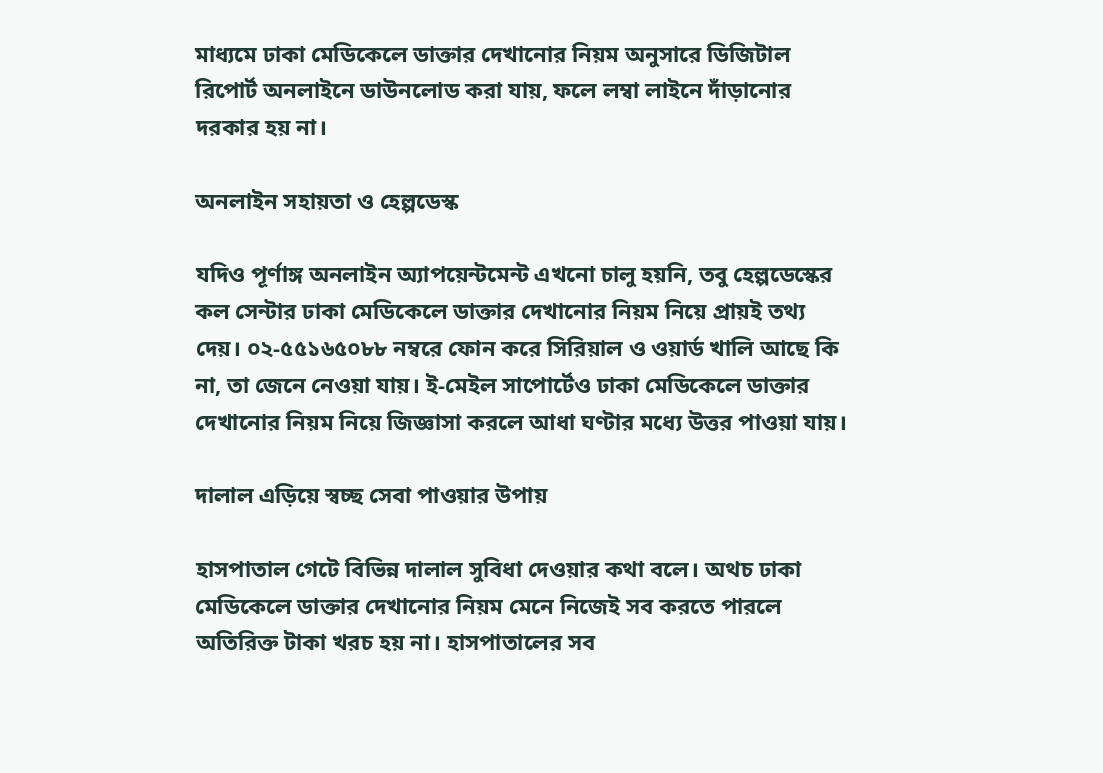মাধ্যমে ঢাকা মেডিকেলে ডাক্তার দেখানোর নিয়ম অনুসারে ডিজিটাল রিপোর্ট অনলাইনে ডাউনলোড করা যায়, ফলে লম্বা লাইনে দাঁড়ানোর দরকার হয় না।

অনলাইন সহায়তা ও হেল্পডেস্ক

যদিও পূর্ণাঙ্গ অনলাইন অ্যাপয়েন্টমেন্ট এখনো চালু হয়নি, তবু হেল্পডেস্কের কল সেন্টার ঢাকা মেডিকেলে ডাক্তার দেখানোর নিয়ম নিয়ে প্রায়ই তথ্য দেয়। ০২-৫৫১৬৫০৮৮ নম্বরে ফোন করে সিরিয়াল ও ওয়ার্ড খালি আছে কি না, তা জেনে নেওয়া যায়। ই-মেইল সাপোর্টেও ঢাকা মেডিকেলে ডাক্তার দেখানোর নিয়ম নিয়ে জিজ্ঞাসা করলে আধা ঘণ্টার মধ্যে উত্তর পাওয়া যায়।

দালাল এড়িয়ে স্বচ্ছ সেবা পাওয়ার উপায়

হাসপাতাল গেটে বিভিন্ন দালাল সুবিধা দেওয়ার কথা বলে। অথচ ঢাকা মেডিকেলে ডাক্তার দেখানোর নিয়ম মেনে নিজেই সব করতে পারলে অতিরিক্ত টাকা খরচ হয় না। হাসপাতালের সব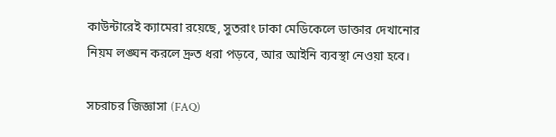কাউন্টারেই ক্যামেরা রয়েছে, সুতরাং ঢাকা মেডিকেলে ডাক্তার দেখানোর নিয়ম লঙ্ঘন করলে দ্রুত ধরা পড়বে, আর আইনি ব্যবস্থা নেওয়া হবে।

সচরাচর জিজ্ঞাসা (FAQ)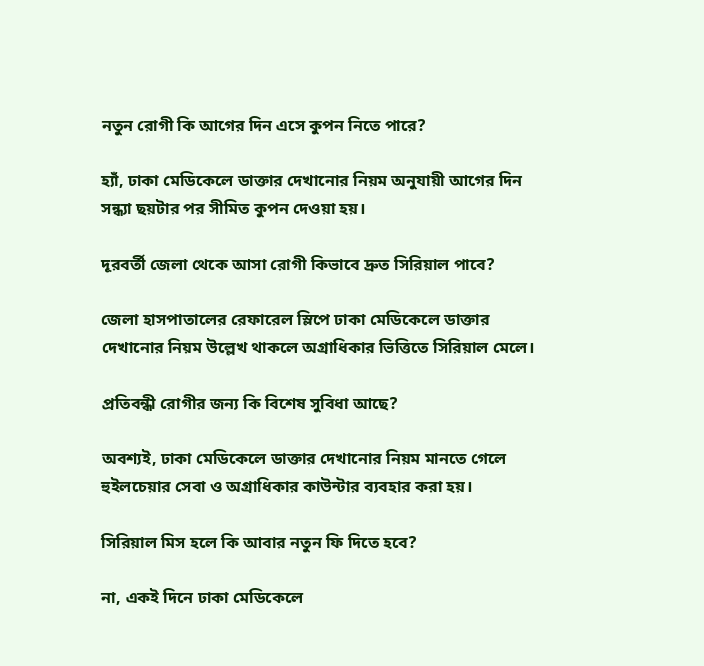নতুন রোগী কি আগের দিন এসে কুপন নিতে পারে?

হ্যাঁ, ঢাকা মেডিকেলে ডাক্তার দেখানোর নিয়ম অনুযায়ী আগের দিন সন্ধ্যা ছয়টার পর সীমিত কুপন দেওয়া হয়।

দূরবর্তী জেলা থেকে আসা রোগী কিভাবে দ্রুত সিরিয়াল পাবে?

জেলা হাসপাতালের রেফারেল স্লিপে ঢাকা মেডিকেলে ডাক্তার দেখানোর নিয়ম উল্লেখ থাকলে অগ্রাধিকার ভিত্তিতে সিরিয়াল মেলে।

প্রতিবন্ধী রোগীর জন্য কি বিশেষ সুবিধা আছে?

অবশ্যই, ঢাকা মেডিকেলে ডাক্তার দেখানোর নিয়ম মানতে গেলে হুইলচেয়ার সেবা ও অগ্রাধিকার কাউন্টার ব্যবহার করা হয়।

সিরিয়াল মিস হলে কি আবার নতুন ফি দিতে হবে?

না, একই দিনে ঢাকা মেডিকেলে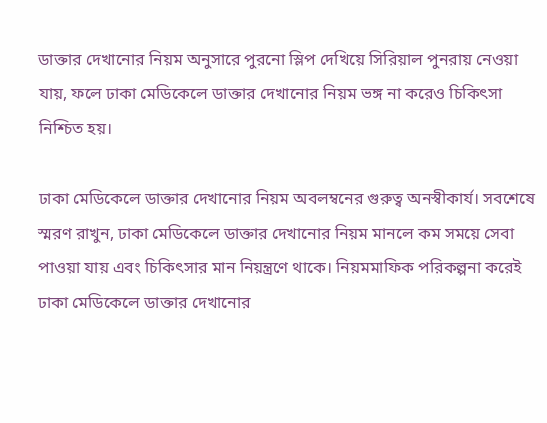ডাক্তার দেখানোর নিয়ম অনুসারে পুরনো স্লিপ দেখিয়ে সিরিয়াল পুনরায় নেওয়া যায়, ফলে ঢাকা মেডিকেলে ডাক্তার দেখানোর নিয়ম ভঙ্গ না করেও চিকিৎসা নিশ্চিত হয়।

ঢাকা মেডিকেলে ডাক্তার দেখানোর নিয়ম অবলম্বনের গুরুত্ব অনস্বীকার্য। সবশেষে স্মরণ রাখুন, ঢাকা মেডিকেলে ডাক্তার দেখানোর নিয়ম মানলে কম সময়ে সেবা পাওয়া যায় এবং চিকিৎসার মান নিয়ন্ত্রণে থাকে। নিয়মমাফিক পরিকল্পনা করেই ঢাকা মেডিকেলে ডাক্তার দেখানোর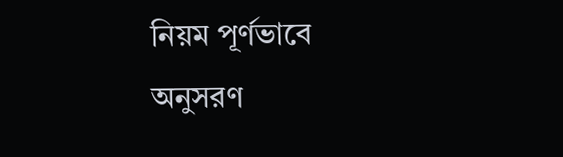নিয়ম পূর্ণভাবে অনুসরণ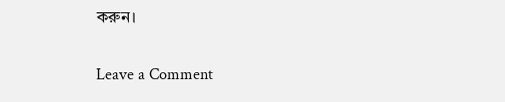করুন।

Leave a Comment